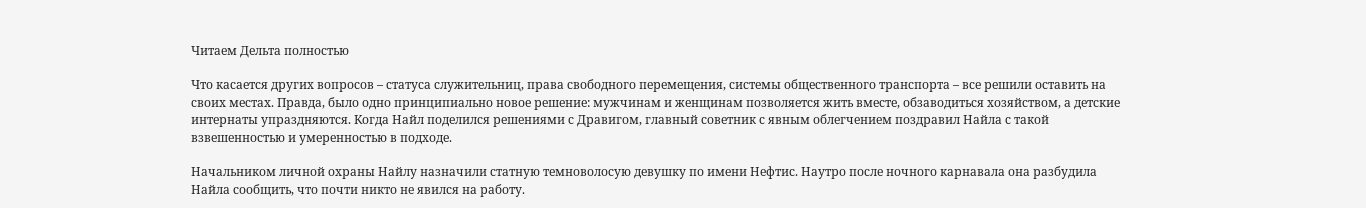Читаем Дельта полностью

Что касается других вопросов – статуса служительниц, права свободного перемещения, системы общественного транспорта – все решили оставить на своих местах. Правда, было одно принципиально новое решение: мужчинам и женщинам позволяется жить вместе, обзаводиться хозяйством, а детские интернаты упраздняются. Когда Найл поделился решениями с Дравигом, главный советник с явным облегчением поздравил Найла с такой взвешенностью и умеренностью в подходе.

Начальником личной охраны Найлу назначили статную темноволосую девушку по имени Нефтис. Наутро после ночного карнавала она разбудила Найла сообщить, что почти никто не явился на работу.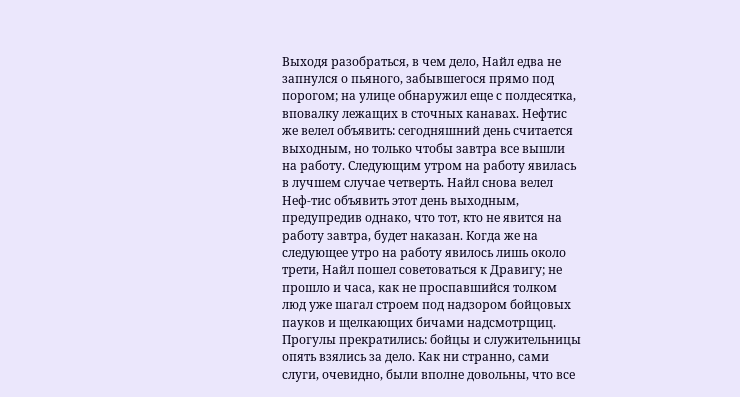Выходя разобраться, в чем дело, Найл едва не запнулся о пьяного, забывшегося прямо под порогом; на улице обнаружил еще с полдесятка, вповалку лежащих в сточных канавах. Нефтис же велел объявить: сегодняшний день считается выходным, но только чтобы завтра все вышли на работу. Следующим утром на работу явилась в лучшем случае четверть. Найл снова велел Неф-тис объявить этот день выходным, предупредив однако, что тот, кто не явится на работу завтра, будет наказан. Когда же на следующее утро на работу явилось лишь около трети, Найл пошел советоваться к Дравигу; не прошло и часа, как не проспавшийся толком люд уже шагал строем под надзором бойцовых пауков и щелкающих бичами надсмотрщиц. Прогулы прекратились: бойцы и служительницы опять взялись за дело. Как ни странно, сами слуги, очевидно, были вполне довольны, что все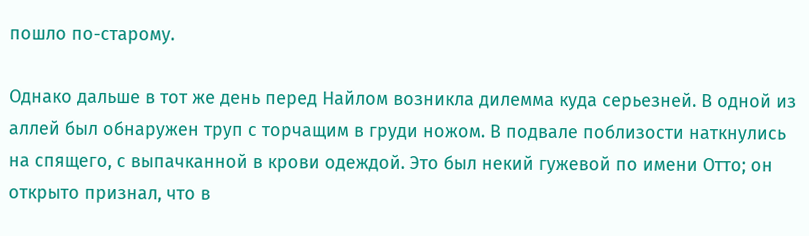пошло по-старому.

Однако дальше в тот же день перед Найлом возникла дилемма куда серьезней. В одной из аллей был обнаружен труп с торчащим в груди ножом. В подвале поблизости наткнулись на спящего, с выпачканной в крови одеждой. Это был некий гужевой по имени Отто; он открыто признал, что в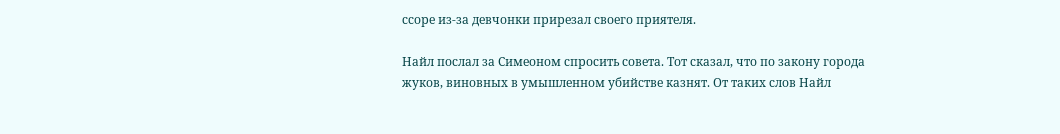ссоре из-за девчонки прирезал своего приятеля.

Найл послал за Симеоном спросить совета. Тот сказал, что по закону города жуков, виновных в умышленном убийстве казнят. От таких слов Найл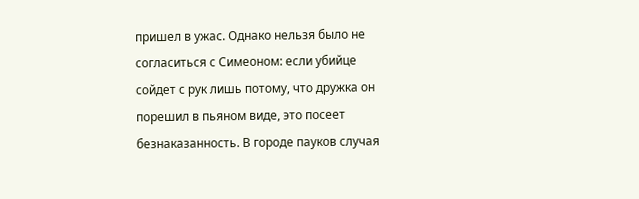пришел в ужас. Однако нельзя было не согласиться с Симеоном: если убийце сойдет с рук лишь потому, что дружка он порешил в пьяном виде, это посеет безнаказанность. В городе пауков случая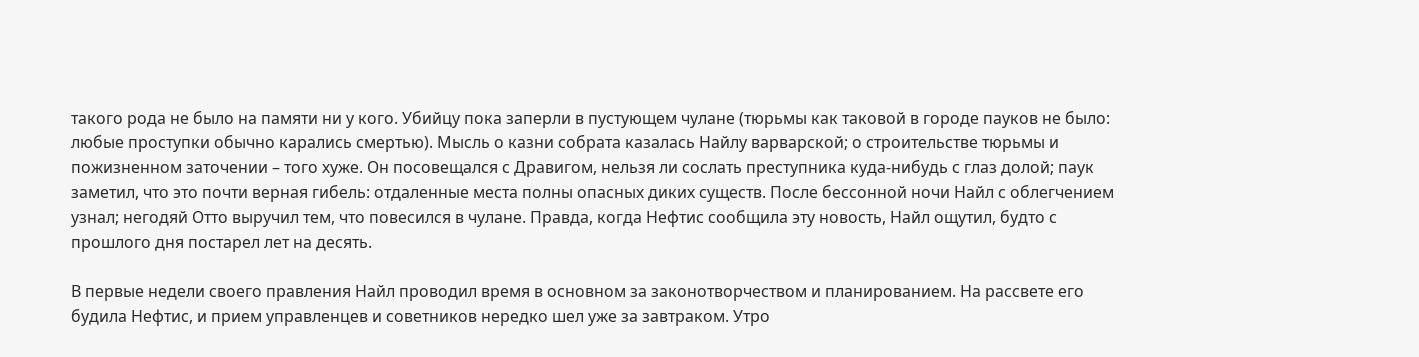такого рода не было на памяти ни у кого. Убийцу пока заперли в пустующем чулане (тюрьмы как таковой в городе пауков не было: любые проступки обычно карались смертью). Мысль о казни собрата казалась Найлу варварской; о строительстве тюрьмы и пожизненном заточении – того хуже. Он посовещался с Дравигом, нельзя ли сослать преступника куда-нибудь с глаз долой; паук заметил, что это почти верная гибель: отдаленные места полны опасных диких существ. После бессонной ночи Найл с облегчением узнал; негодяй Отто выручил тем, что повесился в чулане. Правда, когда Нефтис сообщила эту новость, Найл ощутил, будто с прошлого дня постарел лет на десять.

В первые недели своего правления Найл проводил время в основном за законотворчеством и планированием. На рассвете его будила Нефтис, и прием управленцев и советников нередко шел уже за завтраком. Утро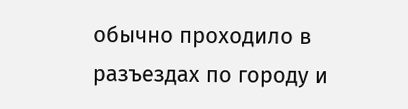обычно проходило в разъездах по городу и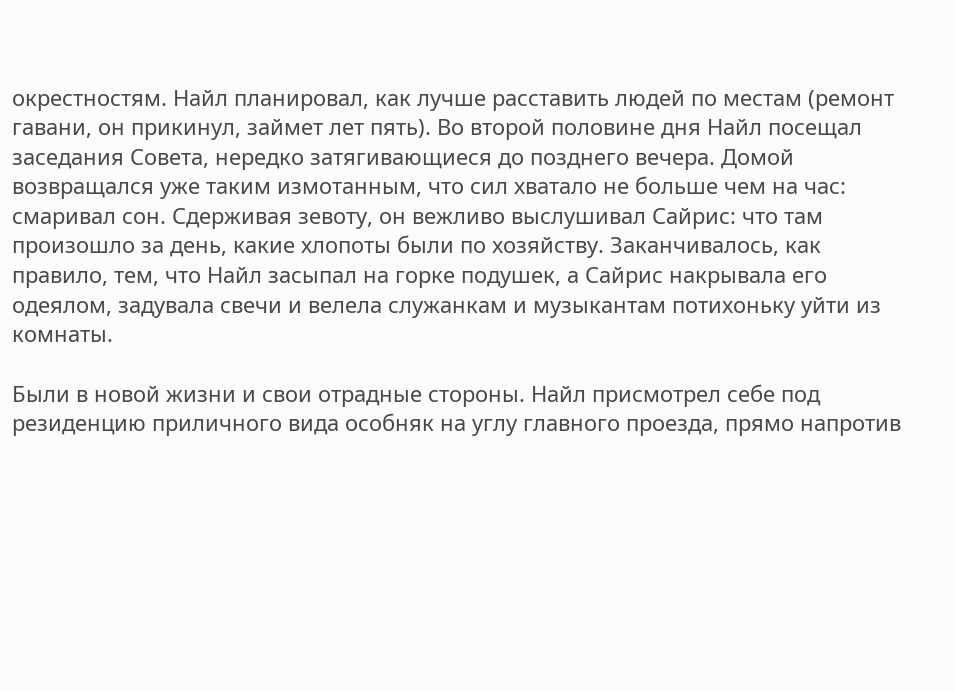окрестностям. Найл планировал, как лучше расставить людей по местам (ремонт гавани, он прикинул, займет лет пять). Во второй половине дня Найл посещал заседания Совета, нередко затягивающиеся до позднего вечера. Домой возвращался уже таким измотанным, что сил хватало не больше чем на час: смаривал сон. Сдерживая зевоту, он вежливо выслушивал Сайрис: что там произошло за день, какие хлопоты были по хозяйству. Заканчивалось, как правило, тем, что Найл засыпал на горке подушек, а Сайрис накрывала его одеялом, задувала свечи и велела служанкам и музыкантам потихоньку уйти из комнаты.

Были в новой жизни и свои отрадные стороны. Найл присмотрел себе под резиденцию приличного вида особняк на углу главного проезда, прямо напротив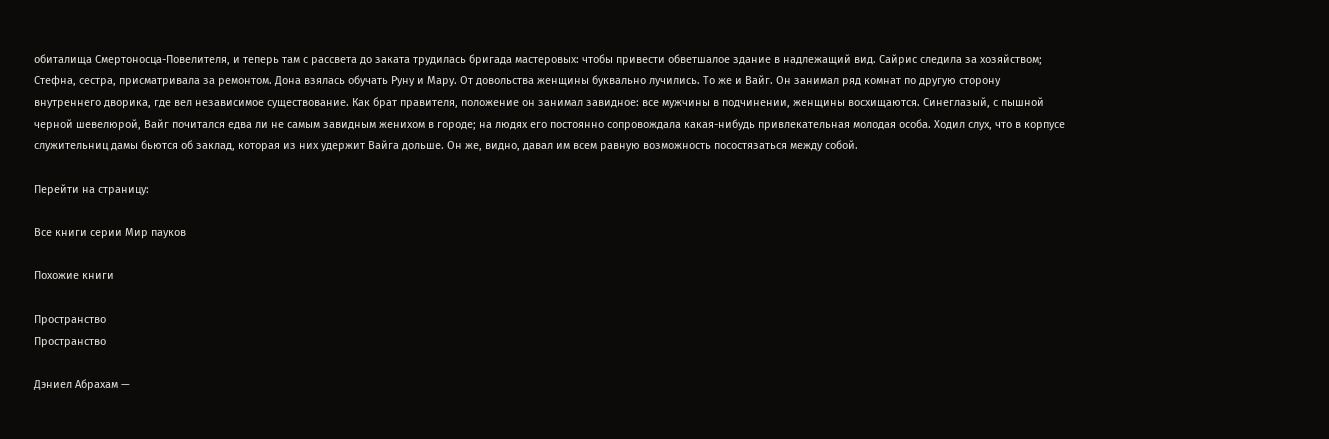обиталища Смертоносца-Повелителя, и теперь там с рассвета до заката трудилась бригада мастеровых: чтобы привести обветшалое здание в надлежащий вид. Сайрис следила за хозяйством; Стефна, сестра, присматривала за ремонтом. Дона взялась обучать Руну и Мару. От довольства женщины буквально лучились. То же и Вайг. Он занимал ряд комнат по другую сторону внутреннего дворика, где вел независимое существование. Как брат правителя, положение он занимал завидное: все мужчины в подчинении, женщины восхищаются. Синеглазый, с пышной черной шевелюрой, Вайг почитался едва ли не самым завидным женихом в городе; на людях его постоянно сопровождала какая-нибудь привлекательная молодая особа. Ходил слух, что в корпусе служительниц дамы бьются об заклад, которая из них удержит Вайга дольше. Он же, видно, давал им всем равную возможность посостязаться между собой.

Перейти на страницу:

Все книги серии Мир пауков

Похожие книги

Пространство
Пространство

Дэниел Абрахам —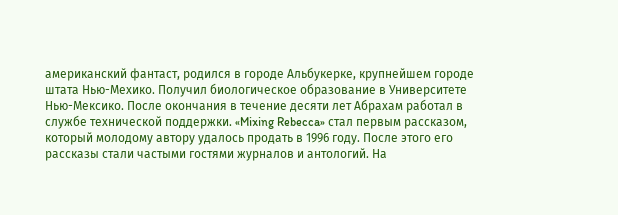американский фантаст, родился в городе Альбукерке, крупнейшем городе штата Нью-Мехико. Получил биологическое образование в Университете Нью-Мексико. После окончания в течение десяти лет Абрахам работал в службе технической поддержки. «Mixing Rebecca» стал первым рассказом, который молодому автору удалось продать в 1996 году. После этого его рассказы стали частыми гостями журналов и антологий. На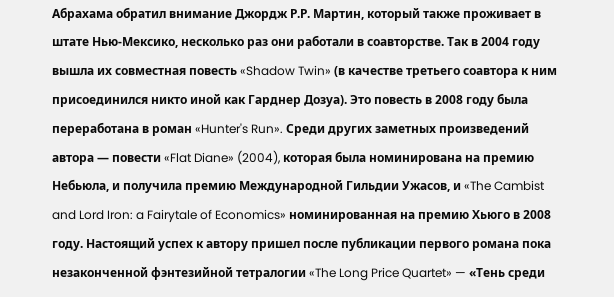Абрахама обратил внимание Джордж Р.Р. Мартин, который также проживает в штате Нью-Мексико, несколько раз они работали в соавторстве. Так в 2004 году вышла их совместная повесть «Shadow Twin» (в качестве третьего соавтора к ним присоединился никто иной как Гарднер Дозуа). Это повесть в 2008 году была переработана в роман «Hunter's Run». Среди других заметных произведений автора — повести «Flat Diane» (2004), которая была номинирована на премию Небьюла, и получила премию Международной Гильдии Ужасов, и «The Cambist and Lord Iron: a Fairytale of Economics» номинированная на премию Хьюго в 2008 году. Настоящий успех к автору пришел после публикации первого романа пока незаконченной фэнтезийной тетралогии «The Long Price Quartet» — «Тень среди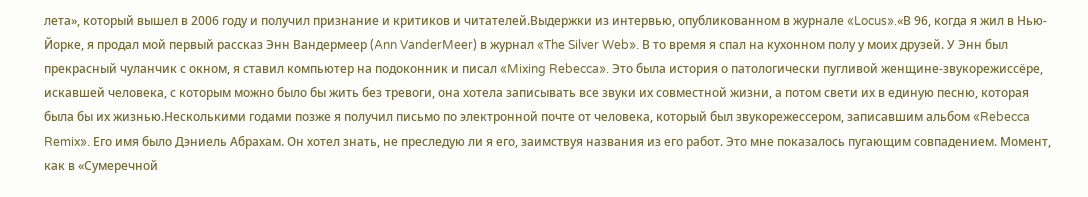лета», который вышел в 2006 году и получил признание и критиков и читателей.Выдержки из интервью, опубликованном в журнале «Locus».«В 96, когда я жил в Нью-Йорке, я продал мой первый рассказ Энн Вандермеер (Ann VanderMeer) в журнал «The Silver Web». В то время я спал на кухонном полу у моих друзей. У Энн был прекрасный чуланчик с окном, я ставил компьютер на подоконник и писал «Mixing Rebecca». Это была история о патологически пугливой женщине-звукорежиссёре, искавшей человека, с которым можно было бы жить без тревоги, она хотела записывать все звуки их совместной жизни, а потом свети их в единую песню, которая была бы их жизнью.Несколькими годами позже я получил письмо по электронной почте от человека, который был звукорежессером, записавшим альбом «Rebecca Remix». Его имя было Дэниель Абрахам. Он хотел знать, не преследую ли я его, заимствуя названия из его работ. Это мне показалось пугающим совпадением. Момент, как в «Сумеречной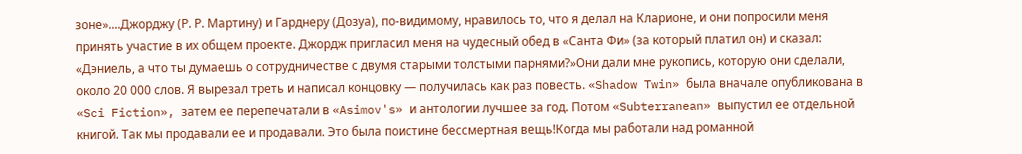зоне»....Джорджу (Р. Р. Мартину) и Гарднеру (Дозуа), по-видимому, нравилось то, что я делал на Кларионе, и они попросили меня принять участие в их общем проекте. Джордж пригласил меня на чудесный обед в «Санта Фи» (за который платил он) и сказал: «Дэниель, а что ты думаешь о сотрудничестве с двумя старыми толстыми парнями?»Они дали мне рукопись, которую они сделали, около 20 000 слов. Я вырезал треть и написал концовку — получилась как раз повесть. «Shadow Twin» была вначале опубликована в «Sci Fiction», затем ее перепечатали в «Asimov's» и антологии лучшее за год. Потом «Subterranean» выпустил ее отдельной книгой. Так мы продавали ее и продавали. Это была поистине бессмертная вещь!Когда мы работали над романной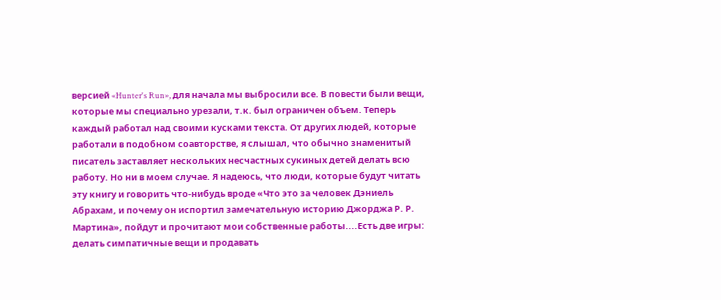версией «Hunter's Run», для начала мы выбросили все. В повести были вещи, которые мы специально урезали, т.к. был ограничен объем. Теперь каждый работал над своими кусками текста. От других людей, которые работали в подобном соавторстве, я слышал, что обычно знаменитый писатель заставляет нескольких несчастных сукиных детей делать всю работу. Но ни в моем случае. Я надеюсь, что люди, которые будут читать эту книгу и говорить что-нибудь вроде «Что это за человек Дэниель Абрахам, и почему он испортил замечательную историю Джорджа Р. Р. Мартина», пойдут и прочитают мои собственные работы....Есть две игры: делать симпатичные вещи и продавать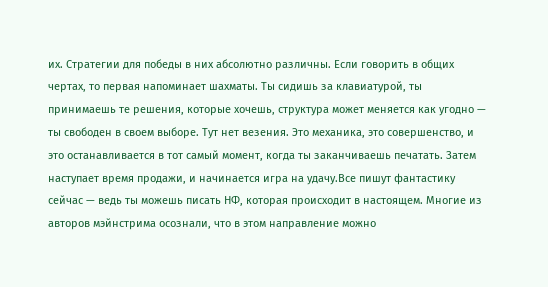их. Стратегии для победы в них абсолютно различны. Если говорить в общих чертах, то первая напоминает шахматы. Ты сидишь за клавиатурой, ты принимаешь те решения, которые хочешь, структура может меняется как угодно — ты свободен в своем выборе. Тут нет везения. Это механика, это совершенство, и это останавливается в тот самый момент, когда ты заканчиваешь печатать. Затем наступает время продажи, и начинается игра на удачу.Все пишут фантастику сейчас — ведь ты можешь писать НФ, которая происходит в настоящем. Многие из авторов мэйнстрима осознали, что в этом направление можно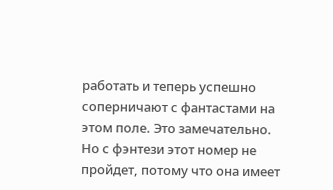работать и теперь успешно соперничают с фантастами на этом поле. Это замечательно. Но с фэнтези этот номер не пройдет, потому что она имеет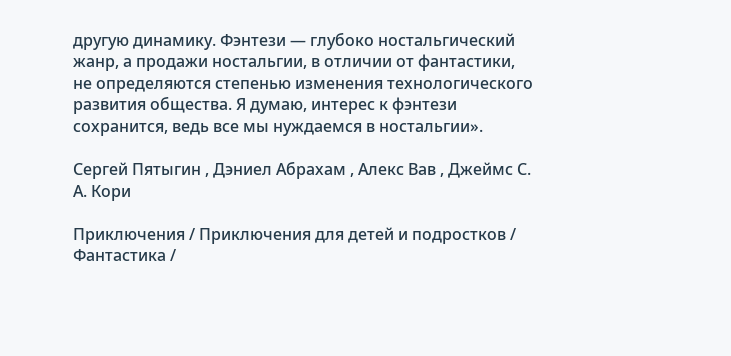другую динамику. Фэнтези — глубоко ностальгический жанр, а продажи ностальгии, в отличии от фантастики, не определяются степенью изменения технологического развития общества. Я думаю, интерес к фэнтези сохранится, ведь все мы нуждаемся в ностальгии».

Сергей Пятыгин , Дэниел Абрахам , Алекс Вав , Джеймс С. А. Кори

Приключения / Приключения для детей и подростков / Фантастика /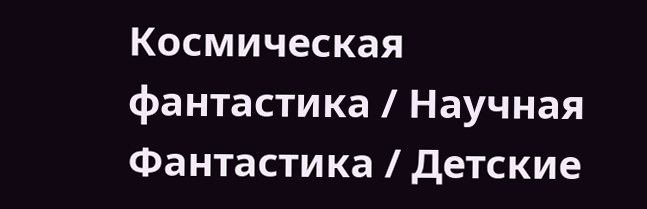Космическая фантастика / Научная Фантастика / Детские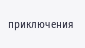приключения